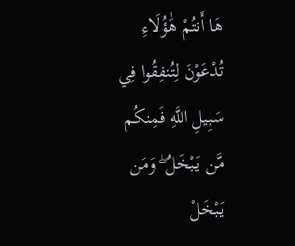هَا أَنتُمْ هَٰؤُلَاءِ تُدْعَوْنَ لِتُنفِقُوا فِي سَبِيلِ اللَّهِ فَمِنكُم مَّن يَبْخَلُ ۖ وَمَن يَبْخَلْ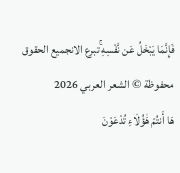فَإِنَّمَا يَبْخَلُ عَن نَّفْسِهِ ۚتبرع الانجميع الحقوق محفوظة © الشعر العربي 2026
هَا أَنتُمْ هَٰؤُلَاءِ تُدْعَوْنَ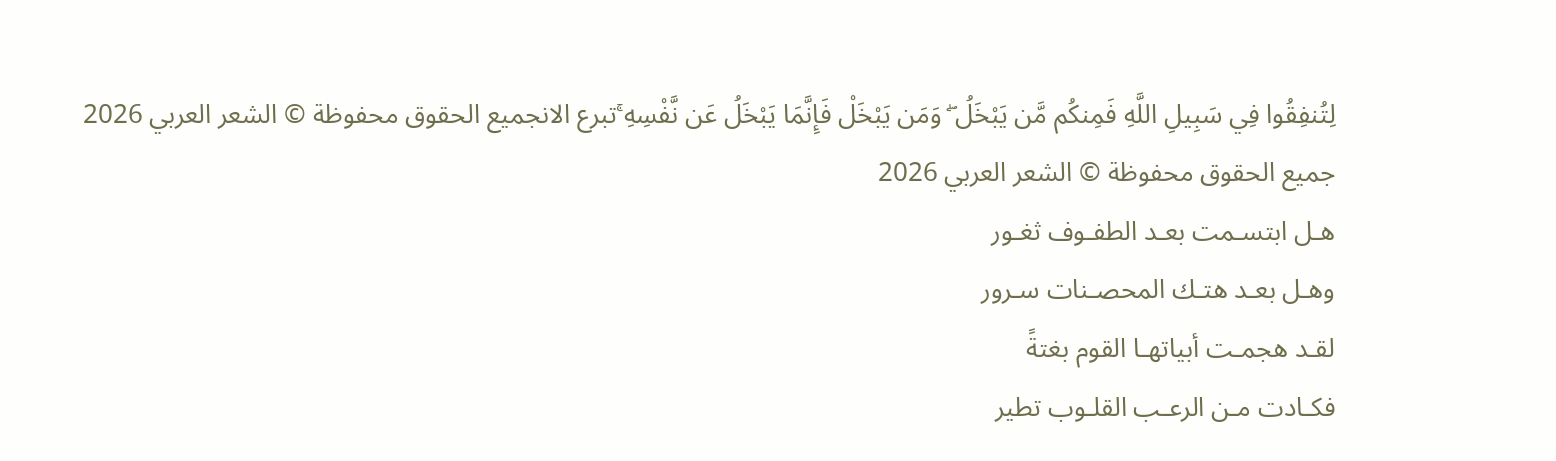لِتُنفِقُوا فِي سَبِيلِ اللَّهِ فَمِنكُم مَّن يَبْخَلُ ۖ وَمَن يَبْخَلْ فَإِنَّمَا يَبْخَلُ عَن نَّفْسِهِ ۚتبرع الانجميع الحقوق محفوظة © الشعر العربي 2026
جميع الحقوق محفوظة © الشعر العربي 2026
هـل ابتسـمت بعـد الطفـوف ثغـور
وهـل بعـد هتـك المحصـنات سـرور
لقـد هجمـت أبياتهـا القوم بغتةً
فكـادت مـن الرعـب القلـوب تطير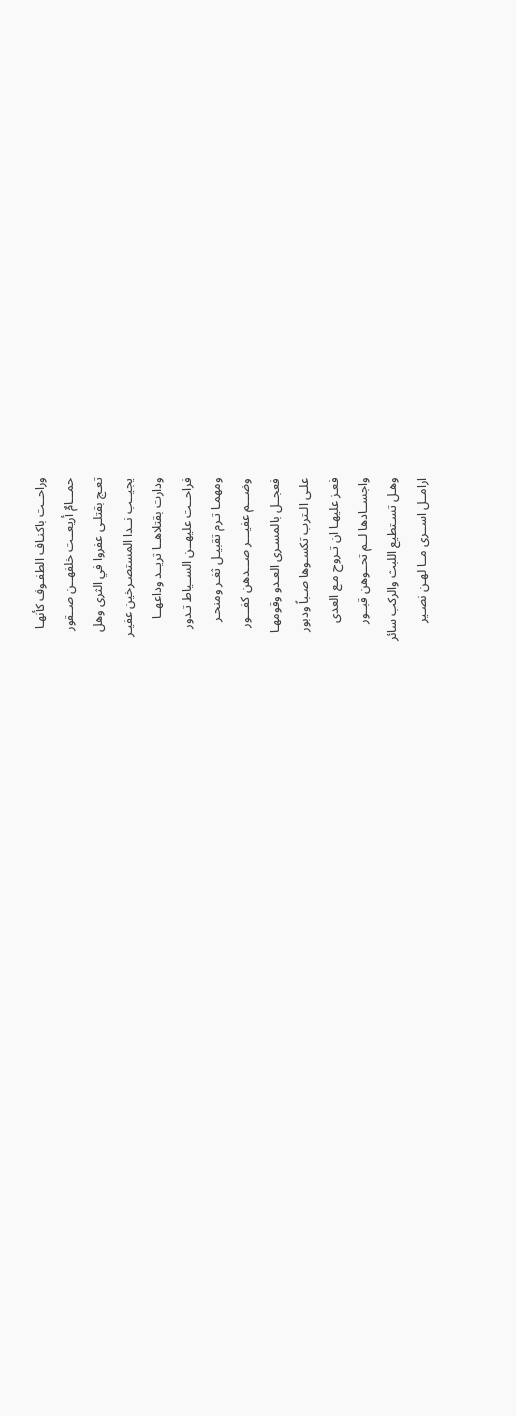وراحــت باكنـاف الطفـوف كأنهـا
حمـــامٌ أريعــت خلفهــن صــقور
تعـج بقتلـى عفروا في الثرى وهل
يجيــب نــدا المستصـرخين عفيـر
ودارت بقتلاهــا تريــد وداعهــا
فراحــت عليهــن الســياط تـدور
ومهمـا تـرم تقبيـل ثغـر ومنحـر
وضـــم عفيـــر صـــدهن كفـــور
فعجــل بالمسـرى العـدو وقومهـا
علـى الـترب تكسـوها صـباً ودبور
فعـز عليهـا ان تـروح مـع العدى
واجســادها لــم تحــوهن قبــور
وهـل تسـتطيع اللبث والركب سائر
ارامــل اســرى مــا لهـن نصـير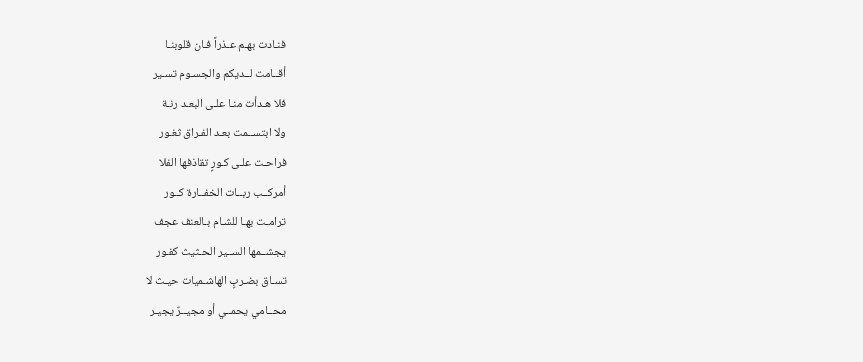فنـادت بهـم عـذراً فـان قلوبنـا
أقــامت لــديكم والجسـوم تسـير
فلا هـدأت منـا علـى البعـد رنـة
ولا ابتســمت بعـد الفـراق ثغـور
فراحـت علـى كـورٍ تقاذفها الفلا
أمركــب ربــات الخفــارة كــور
ترامـت بهـا للشـام بـالعنف عجف
يجشــمها الســير الحـثيث كفـور
تسـاق بضـربٍ الهاشـميات حيـث لا
محــامي يحمــي أو مجيــرٌ يجيـر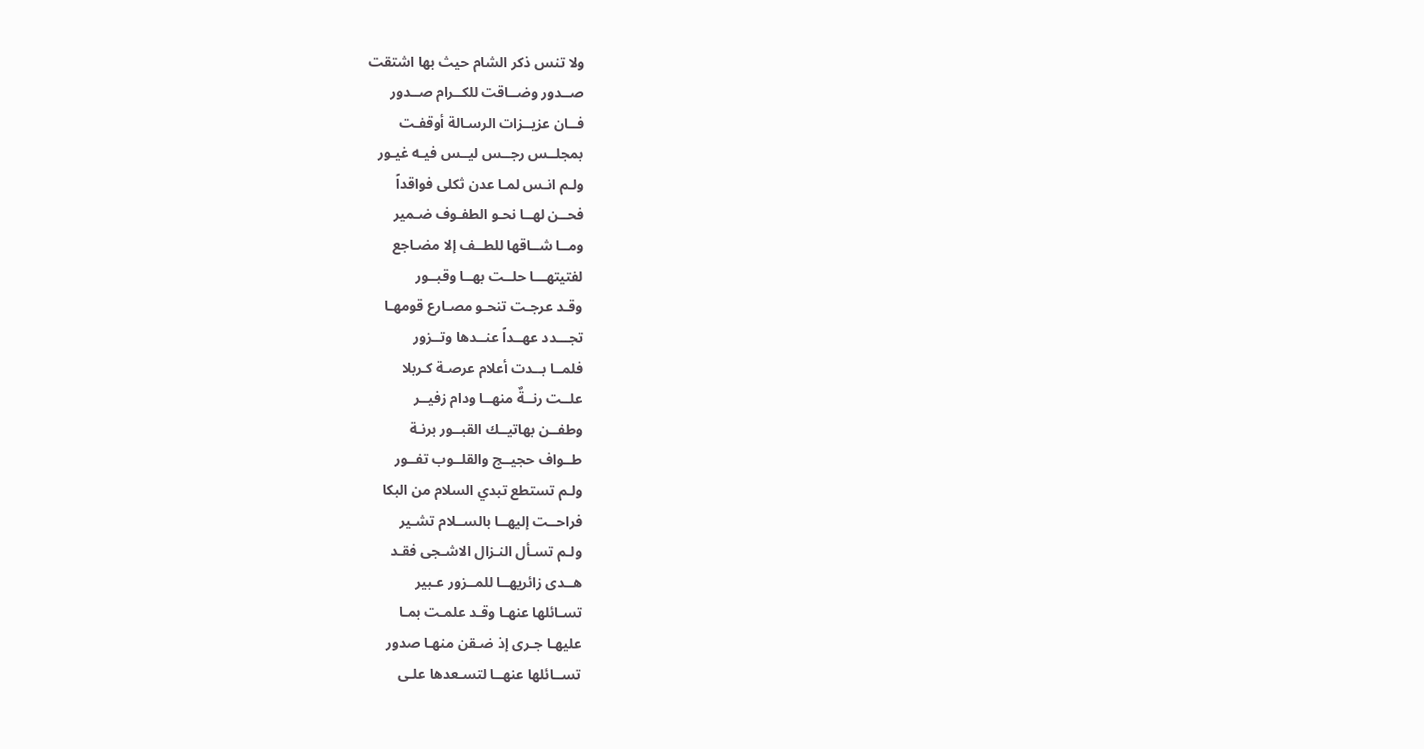ولا تنس ذكر الشام حيث بها اشتقت
صــدور وضــاقت للكــرام صــدور
فــان عزيــزات الرسـالة أوقفـت
بمجلــس رجــس ليــس فيـه غيـور
ولـم انـس لمـا عدن ثكلى فواقداً
فحــن لهــا نحـو الطفـوف ضـمير
ومــا شــاقها للطــف إلا مضـاجع
لفتيتهـــا حلــت بهــا وقبــور
وقـد عرجـت تنحـو مصـارع قومهـا
تجـــدد عهــداً عنــدها وتــزور
فلمــا بــدت أعلام عرصـة كـربلا
علــت رنــةٌ منهــا ودام زفيــر
وطفــن بهاتيــك القبــور برنـة
طــواف حجيــج والقلــوب تفــور
ولـم تستطع تبدي السلام من البكا
فراحــت إليهــا بالســلام تشـير
ولـم تسـأل النـزال الاشـجى فقـد
هــدى زائريهــا للمــزور عـبير
تسـائلها عنهـا وقـد علمـت بمـا
عليهـا جـرى إذ ضـقن منهـا صدور
تســائلها عنهــا لتسـعدها علـى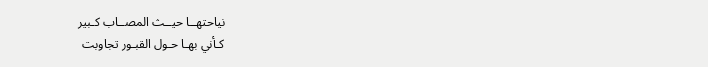نياحتهــا حيــث المصــاب كـبير
كـأني بهـا حـول القبـور تجاوبت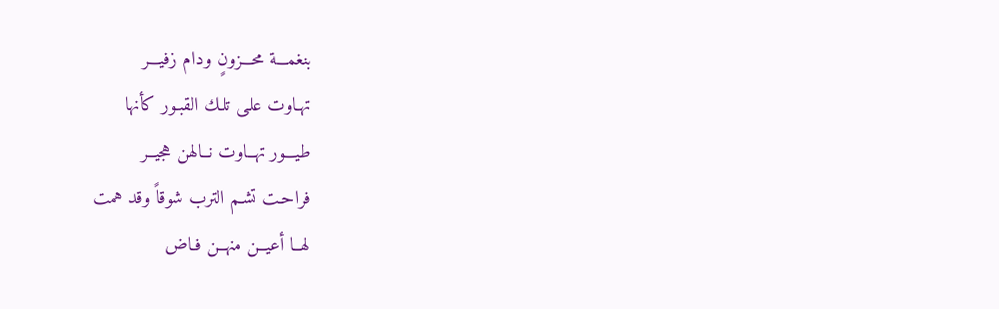بنغمـــة محـــزونٍ ودام زفيـــر
تهـاوت علـى تلـك القبـور كأنها
طيـــور تهــاوت نــالهن هجيــر
فراحـت تشـم الترب شوقاً وقد همت
لهــا أعيــن منهــن فـاض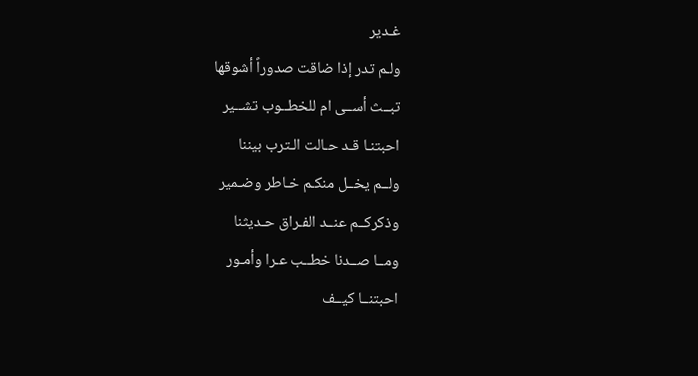غـدير
ولـم تدر إذا ضاقت صدوراً أشوقها
تبــث أســى ام للخطــوب تشــير
احبتنـا قـد حـالت الـترب بيننا
ولــم يخــل منكـم خـاطر وضـمير
وذكركــم عنــد الفـراق حـديثنا
ومــا صــدنا خطــب عـرا وأمـور
احبتنــا كيــف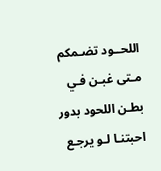اللحــود تضـمكم
مـتى غبـن فـي بطـن اللحود بدور
احبتنـا لـو يرجـع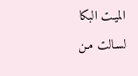الميـت البكا
لسـالت مـن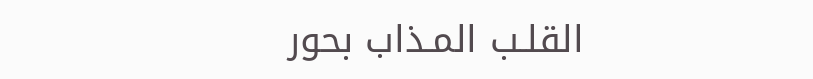القلـب المـذاب بحور